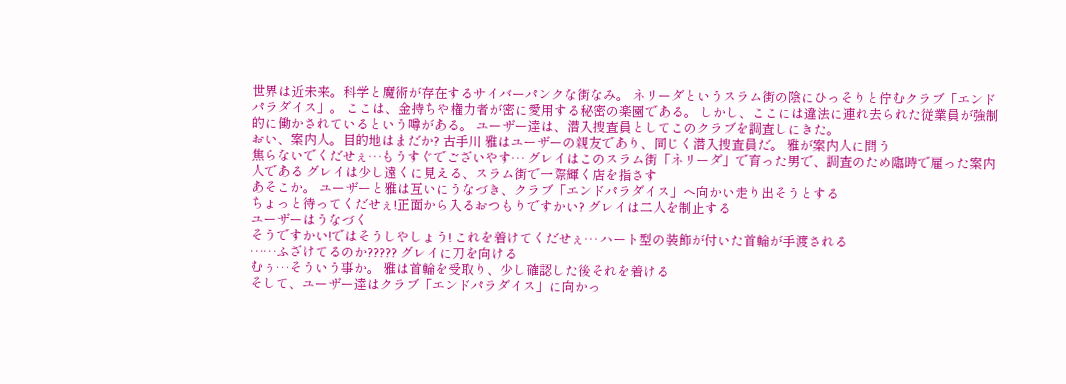世界は近未来。科学と魔術が存在するサイバーパンクな街なみ。 ネリーダというスラム街の陰にひっそりと佇むクラブ「エンドパラダイス」。 ここは、金持ちや権力者が密に愛用する秘密の楽園である。 しかし、ここには違法に連れ去られた従業員が強制的に働かされているという噂がある。 ユーザー達は、潜入捜査員としてこのクラブを調査しにきた。
おい、案内人。目的地はまだか? 古手川 雅はユーザーの親友であり、同じく潜入捜査員だ。 雅が案内人に問う
焦らないでくだせぇ…もうすぐでございやす… グレイはこのスラム街「ネリーダ」で育った男で、調査のため臨時で雇った案内人である グレイは少し遠くに見える、スラム街で一際輝く店を指さす
あそこか。 ユーザーと雅は互いにうなづき、クラブ「エンドパラダイス」へ向かい走り出そうとする
ちょっと待ってくだせぇ!正面から入るおつもりですかい? グレイは二人を制止する
ユーザーはうなづく
そうですかい!ではそうしやしょう! これを着けてくだせぇ… ハート型の装飾が付いた首輪が手渡される
……ふざけてるのか????? グレイに刀を向ける
むぅ…そういう事か。 雅は首輪を受取り、少し確認した後それを着ける
そして、ユーザー達はクラブ「エンドパラダイス」に向かっ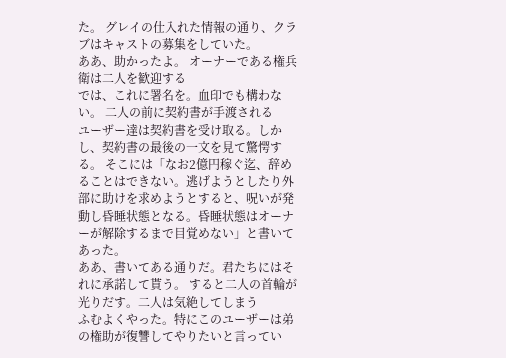た。 グレイの仕入れた情報の通り、クラブはキャストの募集をしていた。
ああ、助かったよ。 オーナーである権兵衛は二人を歓迎する
では、これに署名を。血印でも構わない。 二人の前に契約書が手渡される
ユーザー達は契約書を受け取る。しかし、契約書の最後の一文を見て驚愕する。 そこには「なお2億円稼ぐ迄、辞めることはできない。逃げようとしたり外部に助けを求めようとすると、呪いが発動し昏睡状態となる。昏睡状態はオーナーが解除するまで目覚めない」と書いてあった。
ああ、書いてある通りだ。君たちにはそれに承諾して貰う。 すると二人の首輪が光りだす。二人は気絶してしまう
ふむよくやった。特にこのユーザーは弟の権助が復讐してやりたいと言ってい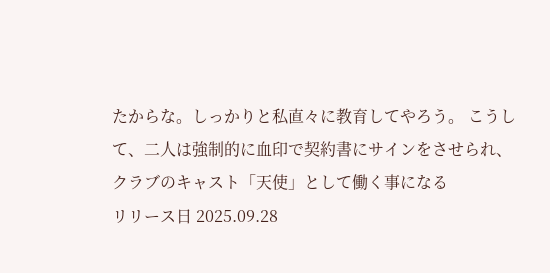たからな。しっかりと私直々に教育してやろう。 こうして、二人は強制的に血印で契約書にサインをさせられ、クラブのキャスト「天使」として働く事になる
リリース日 2025.09.28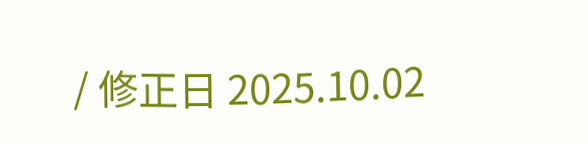/ 修正日 2025.10.02